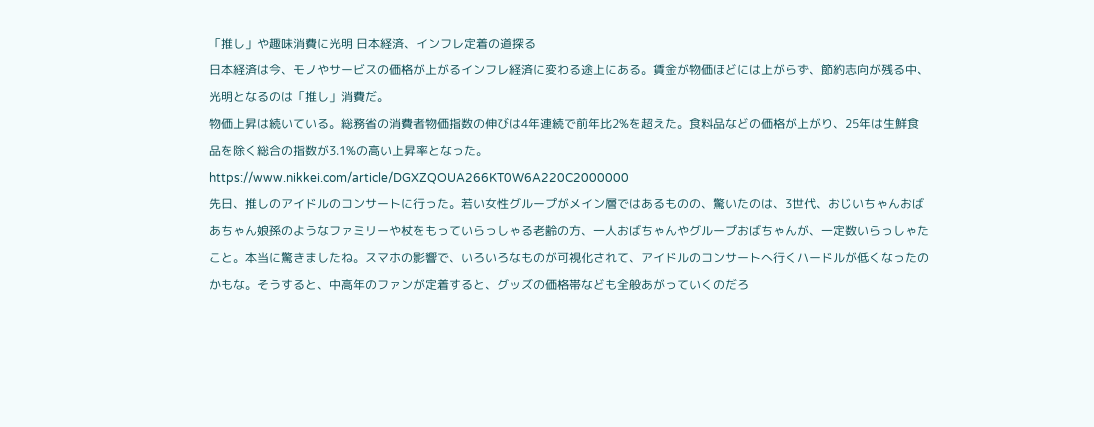「推し」や趣味消費に光明 日本経済、インフレ定着の道探る
日本経済は今、モノやサービスの価格が上がるインフレ経済に変わる途上にある。賃金が物価ほどには上がらず、節約志向が残る中、光明となるのは「推し」消費だ。
物価上昇は続いている。総務省の消費者物価指数の伸びは4年連続で前年比2%を超えた。食料品などの価格が上がり、25年は生鮮食品を除く総合の指数が3.1%の高い上昇率となった。
https://www.nikkei.com/article/DGXZQOUA266KT0W6A220C2000000
先日、推しのアイドルのコンサートに行った。若い女性グループがメイン層ではあるものの、驚いたのは、3世代、おじいちゃんおばあちゃん娘孫のようなファミリーや杖をもっていらっしゃる老齢の方、一人おばちゃんやグループおばちゃんが、一定数いらっしゃたこと。本当に驚きましたね。スマホの影響で、いろいろなものが可視化されて、アイドルのコンサートへ行くハードルが低くなったのかもな。そうすると、中高年のファンが定着すると、グッズの価格帯なども全般あがっていくのだろ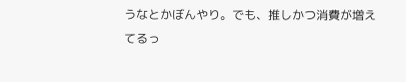うなとかぼんやり。でも、推しかつ消費が増えてるっ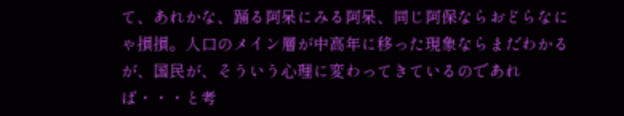て、あれかな、踊る阿呆にみる阿呆、同じ阿保ならおどらなにゃ損損。人口のメイン層が中高年に移った現象ならまだわかるが、国民が、そういう心理に変わってきているのであれば・・・と考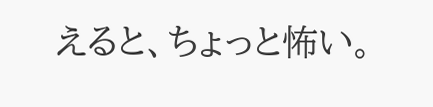えると、ちょっと怖い。